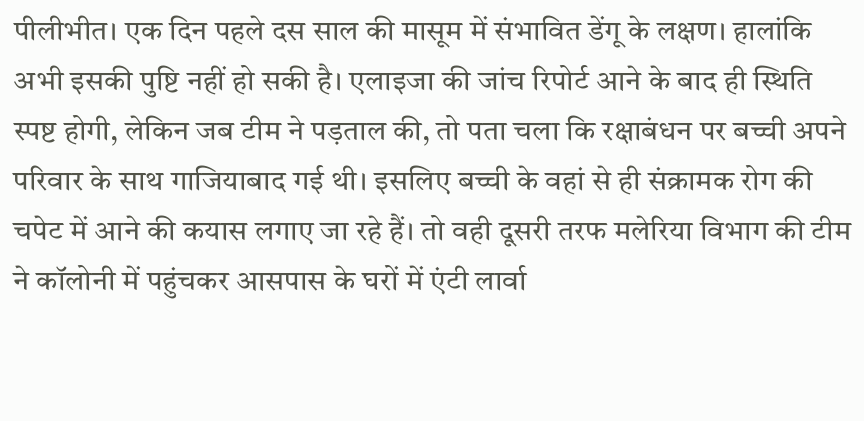पीलीभीत। एक दिन पहले दस साल की मासूम में संभावित डेंगू के लक्षण। हालांकि अभी इसकी पुष्टि नहीं हो सकी है। एलाइजा की जांच रिपोर्ट आने के बाद ही स्थिति स्पष्ट होगी, लेकिन जब टीम ने पड़ताल की, तो पता चला कि रक्षाबंधन पर बच्ची अपने परिवार के साथ गाजियाबाद गई थी। इसलिए बच्ची के वहां से ही संक्रामक रोग की चपेट में आने की कयास लगाए जा रहे हैं। तो वही दूसरी तरफ मलेरिया विभाग की टीम ने कॉलोनी में पहुंचकर आसपास के घरों में एंटी लार्वा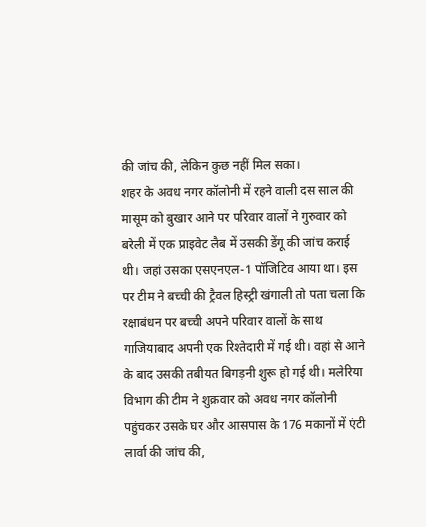की जांच की, लेकिन कुछ नहीं मिल सका।
शहर के अवध नगर कॉलोनी में रहने वाली दस साल की मासूम को बुखार आने पर परिवार वालों ने गुरुवार को बरेली में एक प्राइवेट लैब में उसकी डेंगू की जांच कराई थी। जहां उसका एसएनएल-1 पॉजिटिव आया था। इस पर टीम ने बच्ची की ट्रैवल हिस्ट्री खंगाली तो पता चला कि रक्षाबंधन पर बच्ची अपने परिवार वालों के साथ गाजियाबाद अपनी एक रिश्तेदारी में गई थी। वहां से आने के बाद उसकी तबीयत बिगड़नी शुरू हो गई थी। मलेरिया विभाग की टीम ने शुक्रवार को अवध नगर कॉलोनी पहुंचकर उसके घर और आसपास के 176 मकानों में एंटी लार्वा की जांच की,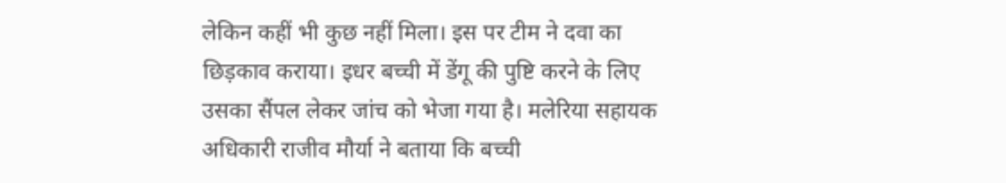लेकिन कहीं भी कुछ नहीं मिला। इस पर टीम ने दवा का छिड़काव कराया। इधर बच्ची में डेंगू की पुष्टि करने के लिए उसका सैंपल लेकर जांच को भेजा गया है। मलेरिया सहायक अधिकारी राजीव मौर्या ने बताया कि बच्ची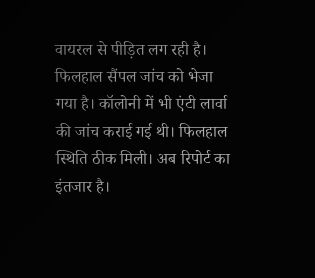वायरल से पीड़ित लग रही है। फिलहाल सैंपल जांच को भेजा गया है। कॉलोनी में भी एंटी लार्वा की जांच कराई गई थी। फिलहाल स्थिति ठीक मिली। अब रिपोर्ट का इंतजार है।